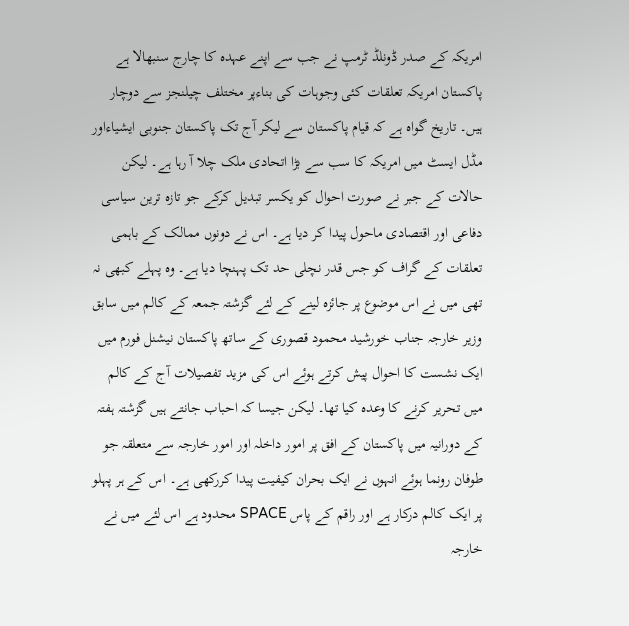امریکہ کے صدر ڈونلڈ ٹرمپ نے جب سے اپنے عہدہ کا چارج سنبھالا ہے پاکستان امریکہ تعلقات کئی وجوہات کی بناءپر مختلف چیلنجز سے دوچار ہیں۔ تاریخ گواہ ہے کہ قیام پاکستان سے لیکر آج تک پاکستان جنوبی ایشیاءاور مڈل ایسٹ میں امریکہ کا سب سے بڑا اتحادی ملک چلا آ رہا ہے۔ لیکن حالات کے جبر نے صورت احوال کو یکسر تبدیل کرکے جو تازہ ترین سیاسی دفاعی اور اقتصادی ماحول پیدا کر دیا ہے۔ اس نے دونوں ممالک کے باہمی تعلقات کے گراف کو جس قدر نچلی حد تک پہنچا دیا ہے۔ وہ پہلے کبھی نہ تھی میں نے اس موضوع پر جائزہ لینے کے لئے گزشتہ جمعہ کے کالم میں سابق وزیر خارجہ جناب خورشید محمود قصوری کے ساتھ پاکستان نیشنل فورم میں ایک نشست کا احوال پیش کرتے ہوئے اس کی مزید تفصیلات آج کے کالم میں تحریر کرنے کا وعدہ کیا تھا۔ لیکن جیسا کہ احباب جانتے ہیں گزشتہ ہفتہ کے دورانیہ میں پاکستان کے افق پر امور داخلہ اور امور خارجہ سے متعلقہ جو طوفان رونما ہوئے انہوں نے ایک بحران کیفیت پیدا کررکھی ہے۔ اس کے ہر پہلو پر ایک کالم درکار ہے اور راقم کے پاس SPACE محدود ہے اس لئے میں نے خارجہ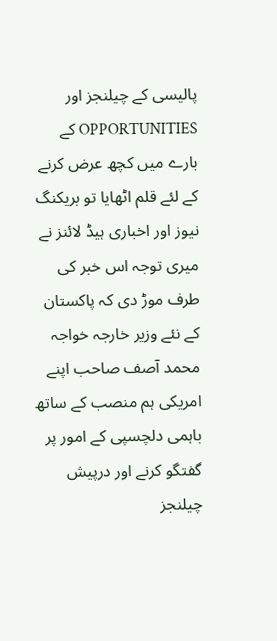پالیسی کے چیلنجز اور OPPORTUNITIES کے بارے میں کچھ عرض کرنے کے لئے قلم اٹھایا تو بریکنگ نیوز اور اخباری ہیڈ لائنز نے میری توجہ اس خبر کی طرف موڑ دی کہ پاکستان کے نئے وزیر خارجہ خواجہ محمد آصف صاحب اپنے امریکی ہم منصب کے ساتھ باہمی دلچسپی کے امور پر گفتگو کرنے اور درپیش چیلنجز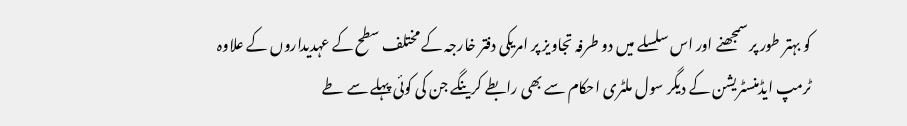کو بہتر طور پر سمجھنے اور اس سلسلے میں دو طرفہ تجاویز پر امریکی دفتر خارجہ کے مختلف سطح کے عہدیداروں کے علاوہ ٹرمپ ایڈمنسٹریشن کے دیگر سول ملٹری احکام سے بھی رابطے کرینگے جن کی کوئی پہلے سے طے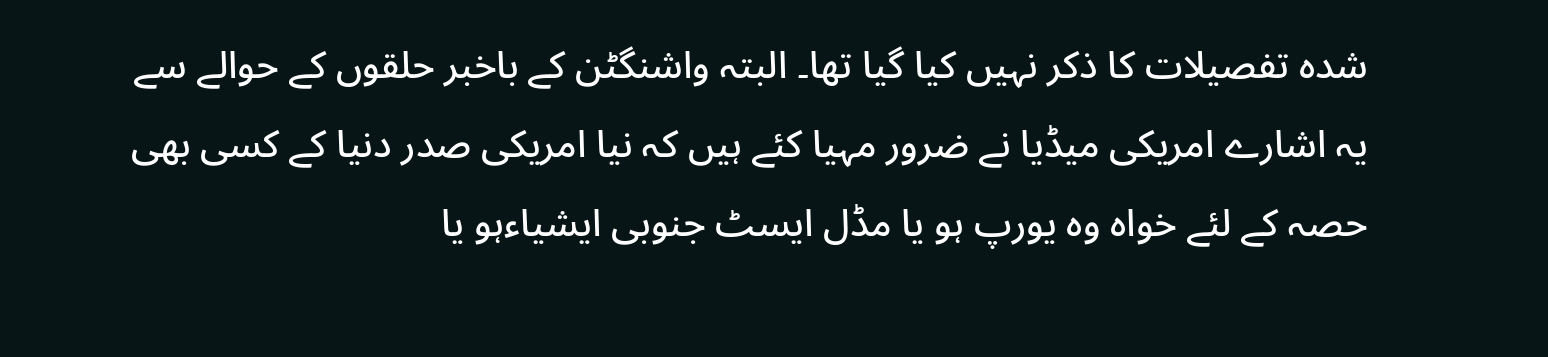شدہ تفصیلات کا ذکر نہیں کیا گیا تھا۔ البتہ واشنگٹن کے باخبر حلقوں کے حوالے سے یہ اشارے امریکی میڈیا نے ضرور مہیا کئے ہیں کہ نیا امریکی صدر دنیا کے کسی بھی حصہ کے لئے خواہ وہ یورپ ہو یا مڈل ایسٹ جنوبی ایشیاءہو یا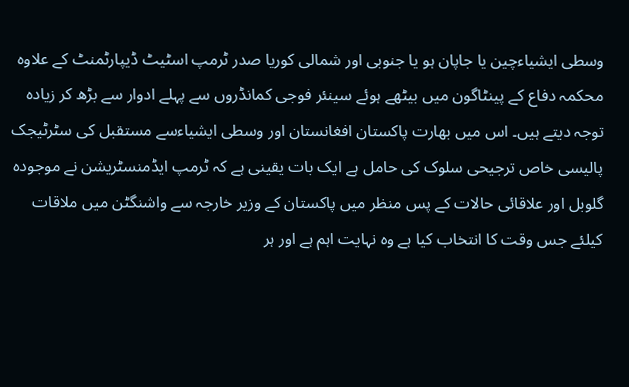وسطی ایشیاءچین یا جاپان ہو یا جنوبی اور شمالی کوریا صدر ٹرمپ اسٹیٹ ڈیپارٹمنٹ کے علاوہ محکمہ دفاع کے پینٹاگون میں بیٹھے ہوئے سینئر فوجی کمانڈروں سے پہلے ادوار سے بڑھ کر زیادہ توجہ دیتے ہیں۔ اس میں بھارت پاکستان افغانستان اور وسطی ایشیاءسے مستقبل کی سٹرٹیجک پالیسی خاص ترجیحی سلوک کی حامل ہے ایک بات یقینی ہے کہ ٹرمپ ایڈمنسٹریشن نے موجودہ گلوبل اور علاقائی حالات کے پس منظر میں پاکستان کے وزیر خارجہ سے واشنگٹن میں ملاقات کیلئے جس وقت کا انتخاب کیا ہے وہ نہایت اہم ہے اور ہر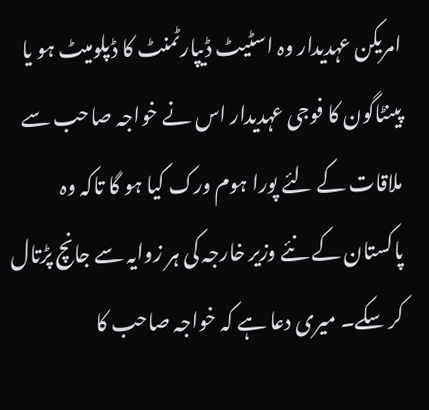امریکن عہدیدار وہ اسٹیٹ ڈیپارٹمنٹ کا ڈپلومیٹ ہو یا پینٹاگون کا فوجی عہدیدار اس نے خواجہ صاحب سے ملاقات کے لئے پورا ہوم ورک کیا ہو گا تاکہ وہ پاکستان کے نئے وزیر خارجہ کی ہر زوایہ سے جانچ پڑتال کر سکے۔ میری دعا ہے کہ خواجہ صاحب کا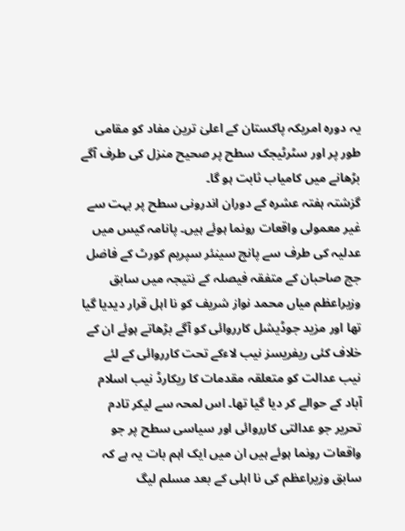یہ دورہ امریکہ پاکستان کے اعلیٰ ترین مفاد کو مقامی طور پر اور سٹرٹیجک سطح پر صحیح منزل کی طرف آگے بڑھانے میں کامیاب ثابت ہو گا۔
گزشتہ ہفتہ عشرہ کے دوران اندرونی سطح پر بہت سے غیر معمولی واقعات رونما ہوئے ہیں۔ پانامہ کیس میں عدلیہ کی طرف سے پانچ سینئر سپریم کورٹ کے فاضل جج صاحبان کے متفقہ فیصلہ کے نتیجہ میں سابق وزیراعظم میاں محمد نواز شریف کو نا اہل قرار دیدیا گیا تھا اور مزید جوڈیشل کارروائی کو آگے بڑھاتے ہوئے ان کے خلاف کئی ریفریسز نیب لاءکے تحت کارروائی کے لئے نیب عدالت کو متعلقہ مقدمات کا ریکارڈ نیب اسلام آباد کے حوالے کر دیا گیا تھا۔ اس لمحہ سے لیکر تادم تحریر جو عدالتی کارروائی اور سیاسی سطح پر جو واقعات رونما ہوئے ہیں ان میں ایک اہم بات یہ ہے کہ سابق وزیراعظم کی نا اہلی کے بعد مسلم لیگ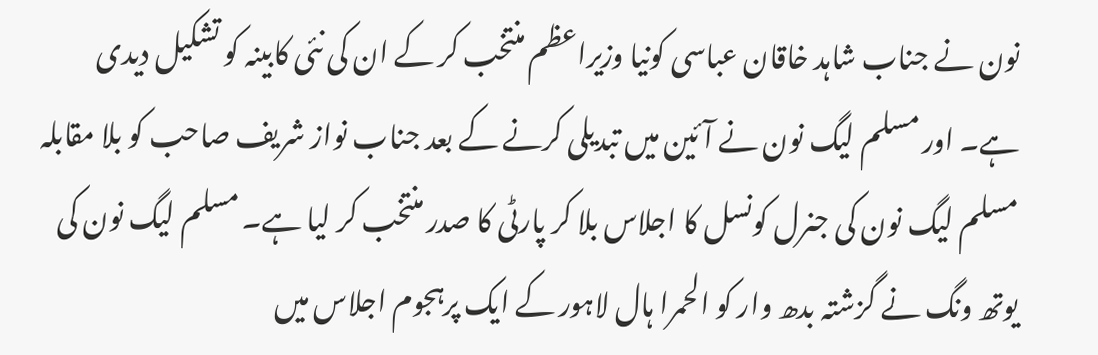نون نے جناب شاہد خاقان عباسی کونیا وزیراعظم منتخب کر کے ان کی نئی کابینہ کو تشکیل دیدی ہے۔ اور مسلم لیگ نون نے آئین میں تبدیلی کرنے کے بعد جناب نواز شریف صاحب کو بلا مقابلہ مسلم لیگ نون کی جنرل کونسل کا اجلاس بلا کر پارٹی کا صدر منتخب کر لیا ہے۔ مسلم لیگ نون کی یوتھ ونگ نے گزشتہ بدھ وار کو الحمرا ہال لاہور کے ایک پرہجوم اجلاس میں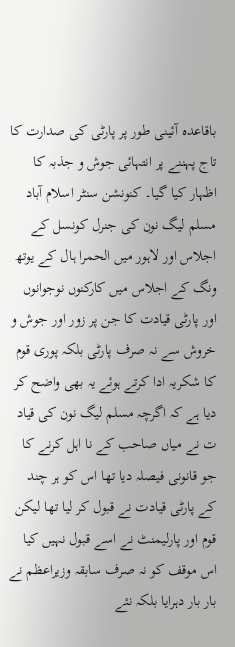باقاعدہ آئینی طور پر پارٹی کی صدارت کا تاج پہننے پر انتہائی جوش و جذبہ کا اظہار کیا گیا۔ کنونشن سنٹر اسلام آباد مسلم لیگ نون کی جنرل کونسل کے اجلاس اور لاہور میں الحمرا ہال کے یوتھ ونگ کے اجلاس میں کارکنوں نوجوانوں اور پارٹی قیادت کا جن پر زور اور جوش و خروش سے نہ صرف پارٹی بلکہ پوری قوم کا شکریہ ادا کرتے ہوئے یہ بھی واضح کر دیا ہے کہ اگرچہ مسلم لیگ نون کی قیاد ت نے میاں صاحب کے نا اہل کرنے کا جو قانونی فیصلہ دیا تھا اس کو ہر چند کے پارٹی قیادت نے قبول کر لیا تھا لیکن قوم اور پارلیمنٹ نے اسے قبول نہیں کیا اس موقف کو نہ صرف سابقہ وزیراعظم نے بار بار دہرایا بلکہ نئے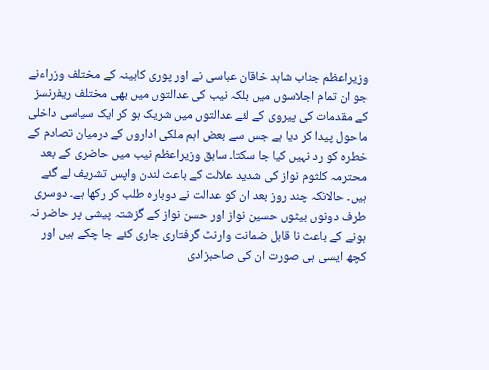وزیراعظم جناب شاہد خاقان عباسی نے اور پوری کابینہ کے مختلف وزراءنے جو ان تمام اجلاسوں میں بلکہ نیب کی عدالتوں میں بھی مختلف ریفرنسز کے مقدمات کی پیروی کے لئے عدالتوں میں شریک ہو کر ایک سیاسی داخلی ماحول پیدا کر دیا ہے جس سے بعض اہم ملکی اداروں کے درمیان تصادم کے خطرہ کو رد نہیں کیا جا سکتا۔ سابق وزیراعظم نیب میں حاضری کے بعد محترمہ کلثوم نواز کی شدید علالت کے باعث لندن واپس تشریف لے گئے ہیں۔ حالانکہ چند روز بعد ان کو عدالت نے دوبارہ طلب کر رکھا ہے۔ دوسری طرف دونوں بیٹوں حسین نواز اور حسن نواز کے گزشتہ پیشی پر حاضر نہ ہونے کے باعث نا قابل ضمانت وارنٹ گرفتاری جاری کئے جا چکے ہیں اور کچھ ایسی ہی صورت ان کی صاحبزادی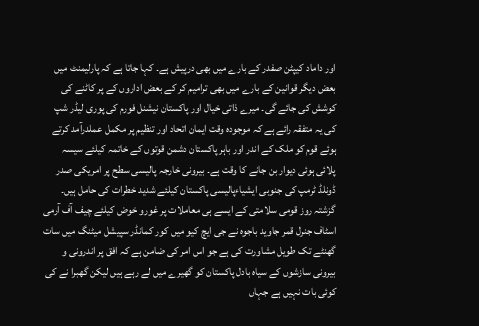اور داماد کیپٹن صفدر کے بارے میں بھی درپیش ہے۔ کہا جاتا ہے کہ پارلیمنٹ میں بعض دیگر قوانین کے بارے میں بھی ترامیم کر کے بعض اداروں کے پر کاٹنے کی کوشش کی جائے گی۔ میرے ذاتی خیال اور پاکستان نیشنل فورم کی پوری لیڈر شپ کی یہ متفقہ رائے ہے کہ موجودہ وقت ایمان اتحاد اور تنظیم پر مکمل عملدرآمد کرتے ہوئے قوم کو ملک کے اندر اور باہر پاکستان دشمن قوتوں کے خاتمہ کیلئے سیسہ پلائی ہوئی دیوار بن جانے کا وقت ہے۔ بیرونی خارجہ پالیسی سطح پر امریکی صدر ڈونلڈ ٹرمپ کی جنوبی ایشیاءپالیسی پاکستان کیلئے شدید خطرات کی حامل ہیں۔ گزشتہ روز قومی سلامتی کے ایسے ہی معاملات پر غورو خوض کیلئے چیف آف آرمی اسٹاف جنرل قمر جاوید باجوہ نے جی ایچ کیو میں کور کمانڈر سپیشل میٹنگ میں سات گھنٹے تک طویل مشاورت کی ہے جو اس امر کی ضامن ہے کہ افق پر اندرونی و بیرونی سازشوں کے سیاہ بادل پاکستان کو گھیرے میں لے رہے ہیں لیکن گھبرا نے کی کوئی بات نہیں ہے جہاں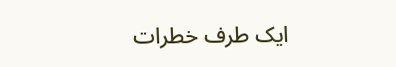ایک طرف خطرات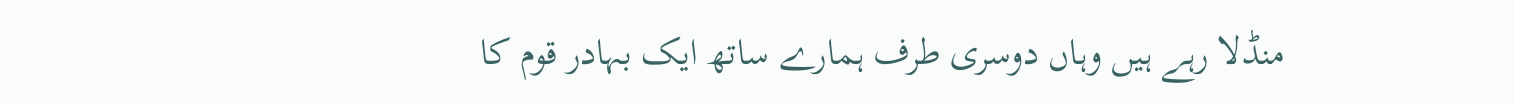منڈلا رہے ہیں وہاں دوسری طرف ہمارے ساتھ ایک بہادر قوم کا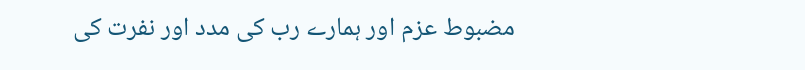مضبوط عزم اور ہمارے رب کی مدد اور نفرت کی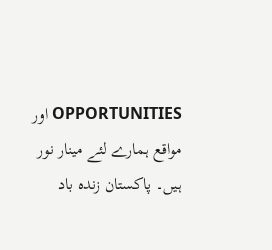OPPORTUNITIES اور مواقع ہمارے لئے مینار نور ہیں۔ پاکستان زندہ باد